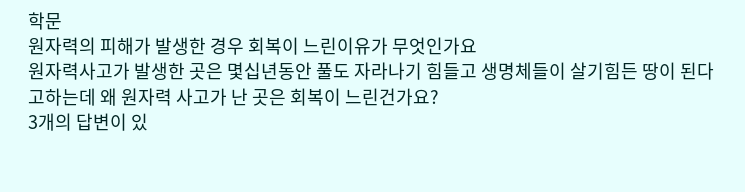학문
원자력의 피해가 발생한 경우 회복이 느린이유가 무엇인가요
원자력사고가 발생한 곳은 몇십년동안 풀도 자라나기 힘들고 생명체들이 살기힘든 땅이 된다고하는데 왜 원자력 사고가 난 곳은 회복이 느린건가요?
3개의 답변이 있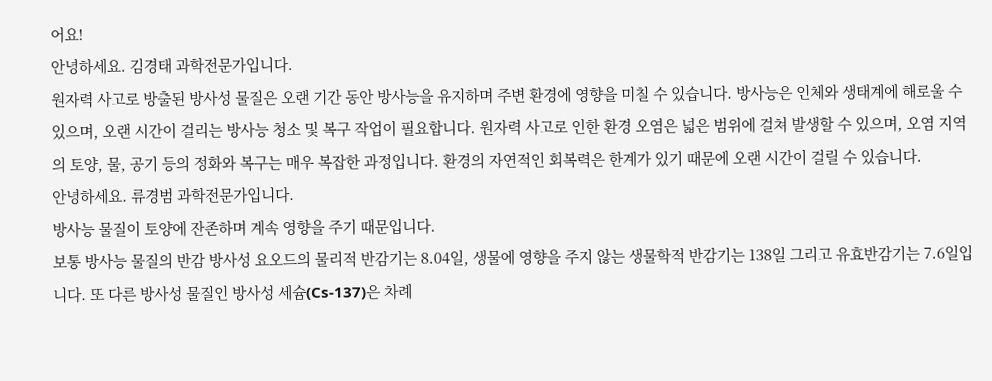어요!
안녕하세요. 김경태 과학전문가입니다.
원자력 사고로 방출된 방사성 물질은 오랜 기간 동안 방사능을 유지하며 주변 환경에 영향을 미칠 수 있습니다. 방사능은 인체와 생태계에 해로울 수 있으며, 오랜 시간이 걸리는 방사능 청소 및 복구 작업이 필요합니다. 원자력 사고로 인한 환경 오염은 넓은 범위에 걸쳐 발생할 수 있으며, 오염 지역의 토양, 물, 공기 등의 정화와 복구는 매우 복잡한 과정입니다. 환경의 자연적인 회복력은 한계가 있기 때문에 오랜 시간이 걸릴 수 있습니다.
안녕하세요. 류경범 과학전문가입니다.
방사능 물질이 토양에 잔존하며 계속 영향을 주기 때문입니다.
보통 방사능 물질의 반감 방사성 요오드의 물리적 반감기는 8.04일, 생물에 영향을 주지 않는 생물학적 반감기는 138일 그리고 유효반감기는 7.6일입니다. 또 다른 방사성 물질인 방사성 세슘(Cs-137)은 차례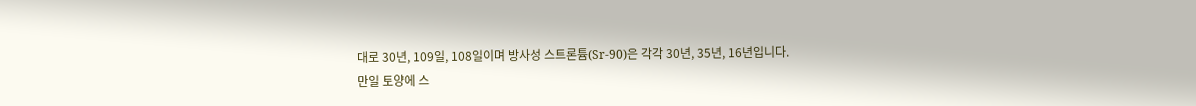대로 30년, 109일, 108일이며 방사성 스트론튬(Sr-90)은 각각 30년, 35년, 16년입니다.
만일 토양에 스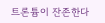트론튬이 잔존한다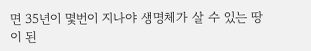면 35년이 몇번이 지나야 생명체가 살 수 있는 땅이 된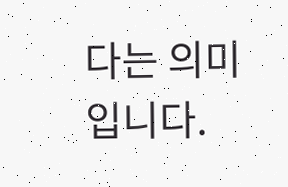다는 의미입니다.